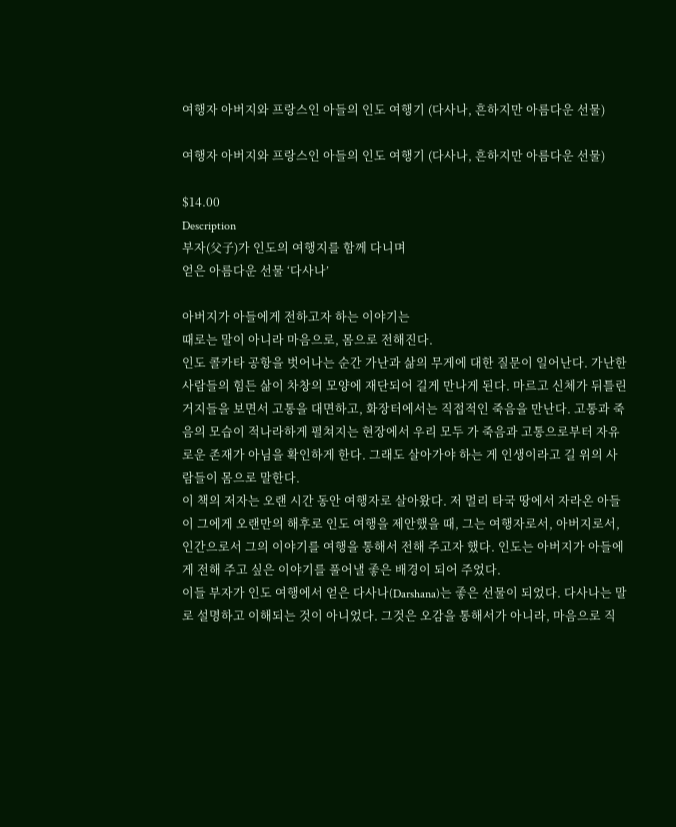여행자 아버지와 프랑스인 아들의 인도 여행기 (다사나, 흔하지만 아름다운 선물)

여행자 아버지와 프랑스인 아들의 인도 여행기 (다사나, 흔하지만 아름다운 선물)

$14.00
Description
부자(父子)가 인도의 여행지를 함께 다니며
얻은 아름다운 선물 ‘다사나’

아버지가 아들에게 전하고자 하는 이야기는
때로는 말이 아니라 마음으로, 몸으로 전해진다.
인도 콜카타 공항을 벗어나는 순간 가난과 삶의 무게에 대한 질문이 일어난다. 가난한 사람들의 힘든 삶이 차창의 모양에 재단되어 길게 만나게 된다. 마르고 신체가 뒤틀린 거지들을 보면서 고통을 대면하고, 화장터에서는 직접적인 죽음을 만난다. 고통과 죽음의 모습이 적나라하게 펼쳐지는 현장에서 우리 모두 가 죽음과 고통으로부터 자유로운 존재가 아님을 확인하게 한다. 그래도 살아가야 하는 게 인생이라고 길 위의 사람들이 몸으로 말한다.
이 책의 저자는 오랜 시간 동안 여행자로 살아왔다. 저 멀리 타국 땅에서 자라온 아들이 그에게 오랜만의 해후로 인도 여행을 제안했을 때, 그는 여행자로서, 아버지로서, 인간으로서 그의 이야기를 여행을 통해서 전해 주고자 했다. 인도는 아버지가 아들에게 전해 주고 싶은 이야기를 풀어낼 좋은 배경이 되어 주었다.
이들 부자가 인도 여행에서 얻은 다사나(Darshana)는 좋은 선물이 되었다. 다사나는 말로 설명하고 이해되는 것이 아니었다. 그것은 오감을 통해서가 아니라, 마음으로 직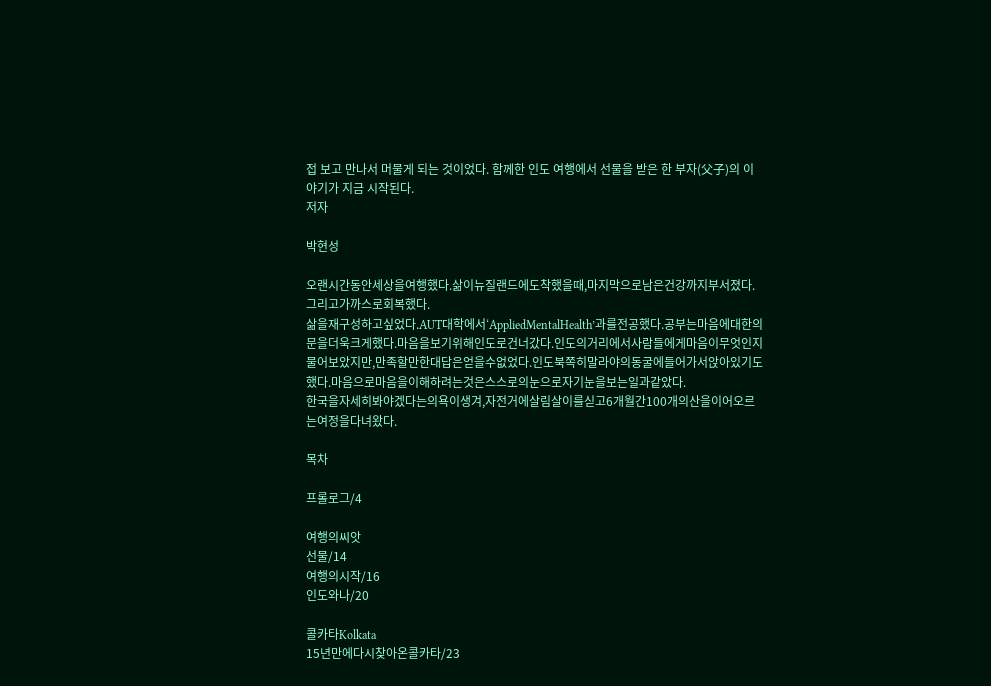접 보고 만나서 머물게 되는 것이었다. 함께한 인도 여행에서 선물을 받은 한 부자(父子)의 이야기가 지금 시작된다.
저자

박현성

오랜시간동안세상을여행했다.삶이뉴질랜드에도착했을때,마지막으로남은건강까지부서졌다.그리고가까스로회복했다.
삶을재구성하고싶었다.AUT대학에서‘AppliedMentalHealth’과를전공했다.공부는마음에대한의문을더욱크게했다.마음을보기위해인도로건너갔다.인도의거리에서사람들에게마음이무엇인지물어보았지만,만족할만한대답은얻을수없었다.인도북쪽히말라야의동굴에들어가서앉아있기도했다.마음으로마음을이해하려는것은스스로의눈으로자기눈을보는일과같았다.
한국을자세히봐야겠다는의욕이생겨,자전거에살림살이를싣고6개월간100개의산을이어오르는여정을다녀왔다.

목차

프롤로그/4

여행의씨앗
선물/14
여행의시작/16
인도와나/20

콜카타Kolkata
15년만에다시찾아온콜카타/23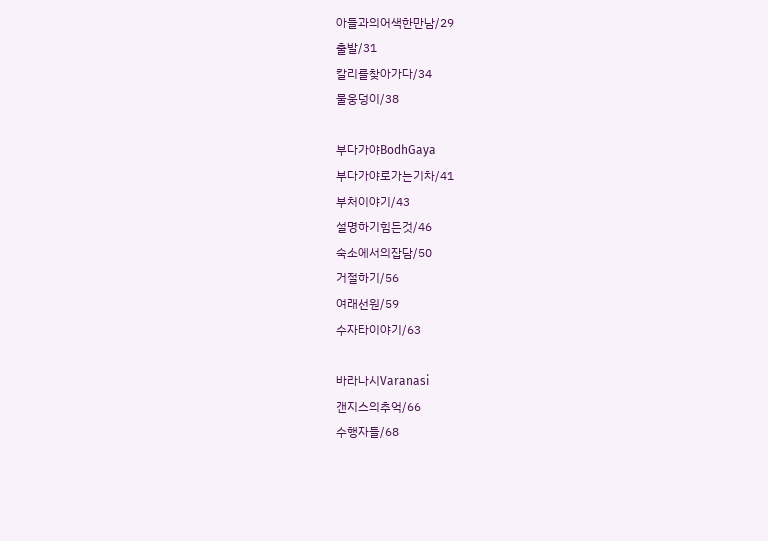아들과의어색한만남/29
출발/31
칼리를찾아가다/34
물웅덩이/38

부다가야BodhGaya
부다가야로가는기차/41
부처이야기/43
설명하기힘든것/46
숙소에서의잡담/50
거절하기/56
여래선원/59
수자타이야기/63

바라나시Varanasi
갠지스의추억/66
수행자들/68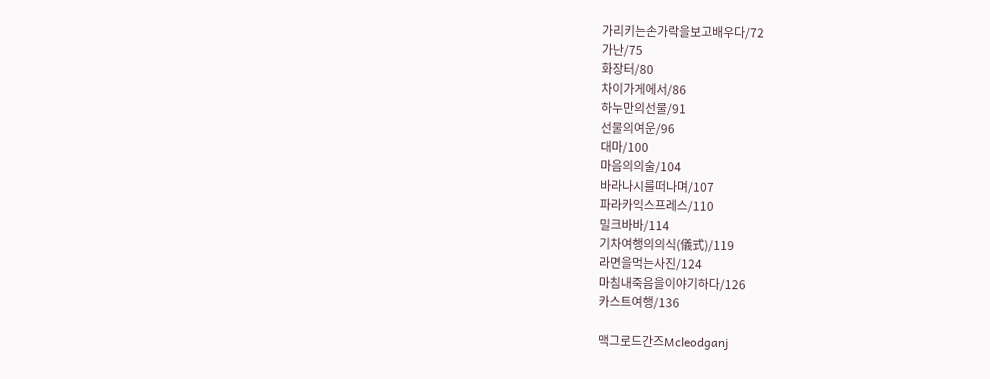가리키는손가락을보고배우다/72
가난/75
화장터/80
차이가게에서/86
하누만의선물/91
선물의여운/96
대마/100
마음의의술/104
바라나시를떠나며/107
파라카익스프레스/110
밀크바바/114
기차여행의의식(儀式)/119
라면을먹는사진/124
마침내죽음을이야기하다/126
카스트여행/136

맥그로드간즈Mcleodganj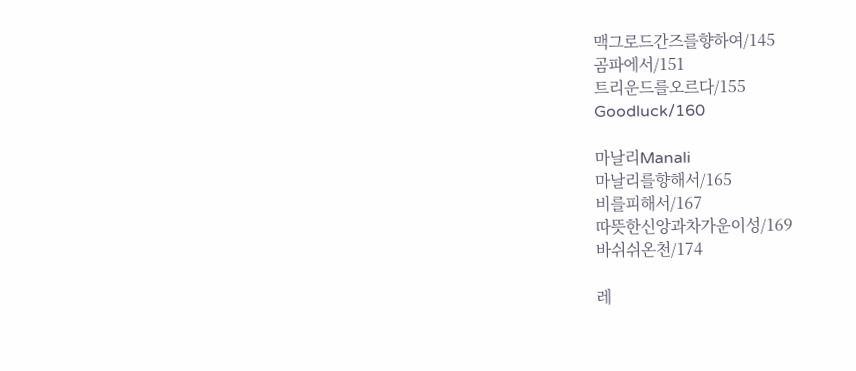맥그로드간즈를향하여/145
곰파에서/151
트리운드를오르다/155
Goodluck/160

마날리Manali
마날리를향해서/165
비를피해서/167
따뜻한신앙과차가운이성/169
바쉬쉬온천/174

레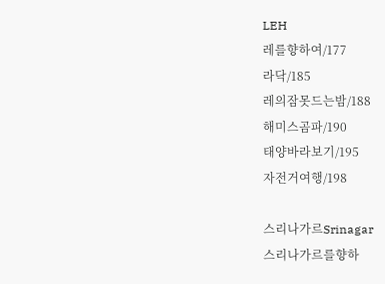LEH
레를향하여/177
라닥/185
레의잠못드는밤/188
해미스곰파/190
태양바라보기/195
자전거여행/198

스리나가르Srinagar
스리나가르를향하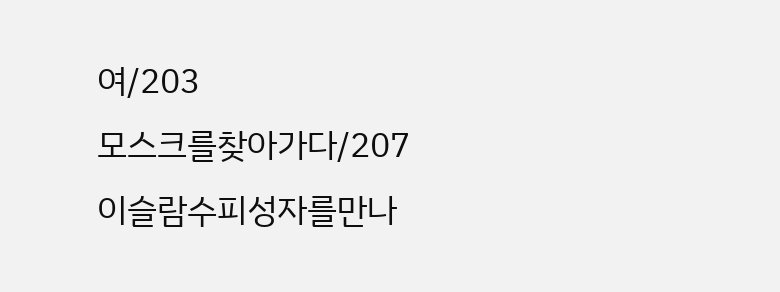여/203
모스크를찾아가다/207
이슬람수피성자를만나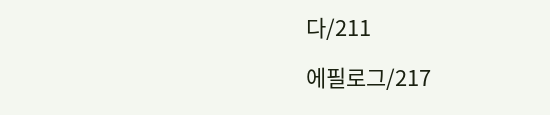다/211

에필로그/217